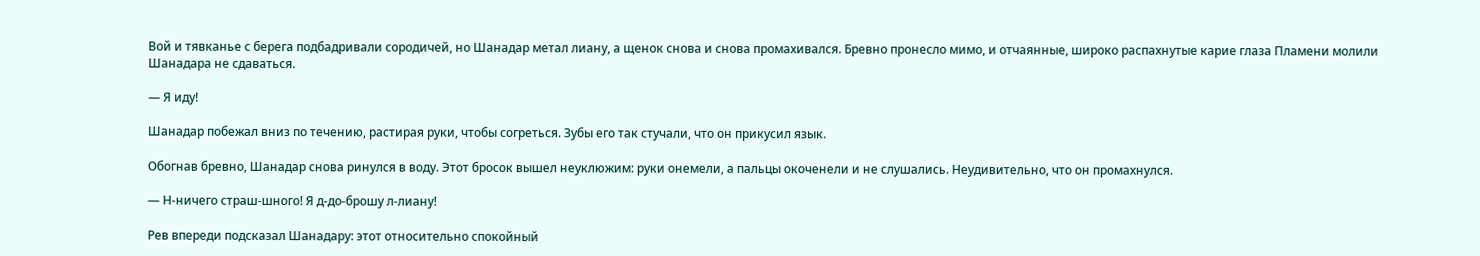Вой и тявканье с берега подбадривали сородичей, но Шанадар метал лиану, а щенок снова и снова промахивался. Бревно пронесло мимо, и отчаянные, широко распахнутые карие глаза Пламени молили Шанадара не сдаваться.

— Я иду!

Шанадар побежал вниз по течению, растирая руки, чтобы согреться. Зубы его так стучали, что он прикусил язык.

Обогнав бревно, Шанадар снова ринулся в воду. Этот бросок вышел неуклюжим: руки онемели, а пальцы окоченели и не слушались. Неудивительно, что он промахнулся.

— Н-ничего страш-шного! Я д-до-брошу л-лиану!

Рев впереди подсказал Шанадару: этот относительно спокойный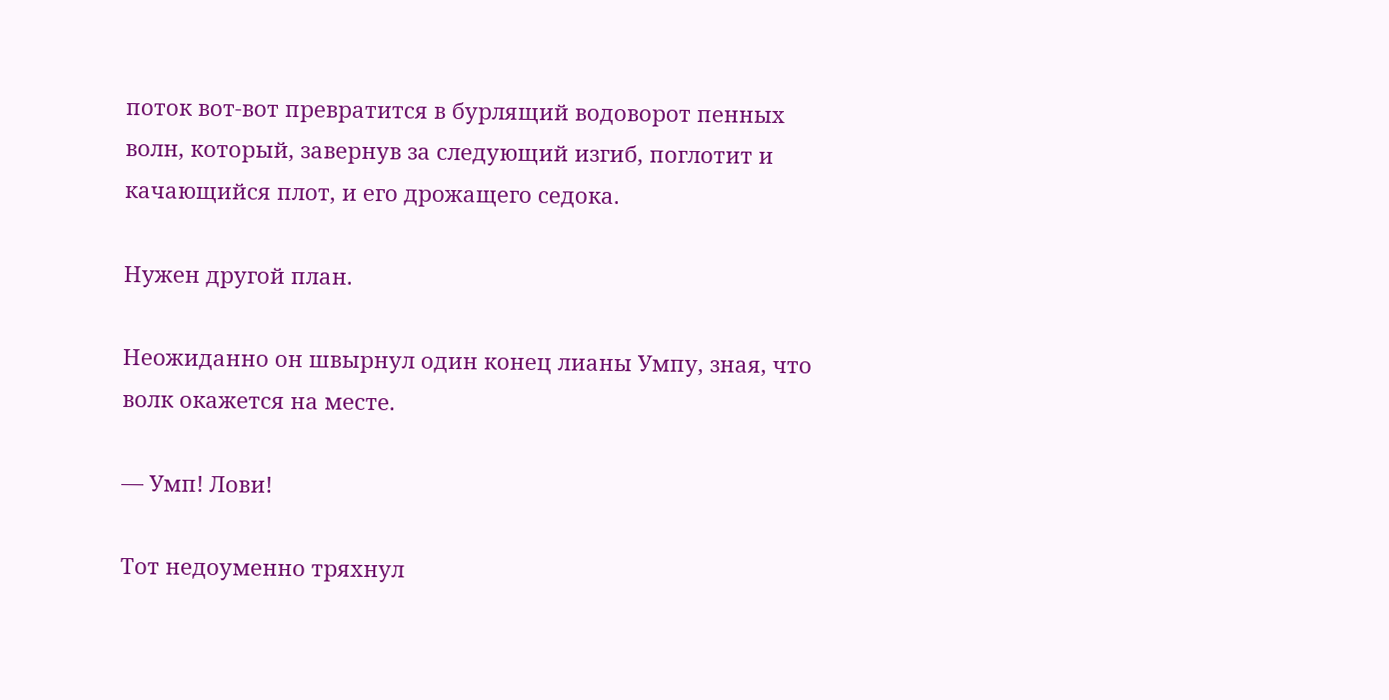поток вот-вот превратится в бурлящий водоворот пенных волн, который, завернув за следующий изгиб, поглотит и качающийся плот, и его дрожащего седока.

Нужен другой план.

Неожиданно он швырнул один конец лианы Умпу, зная, что волк окажется на месте.

— Умп! Лови!

Тот недоуменно тряхнул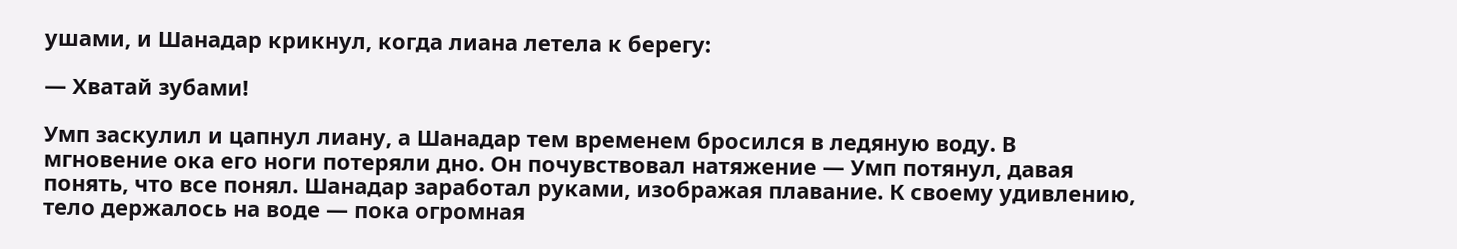ушами, и Шанадар крикнул, когда лиана летела к берегу:

— Хватай зубами!

Умп заскулил и цапнул лиану, а Шанадар тем временем бросился в ледяную воду. В мгновение ока его ноги потеряли дно. Он почувствовал натяжение — Умп потянул, давая понять, что все понял. Шанадар заработал руками, изображая плавание. К своему удивлению, тело держалось на воде — пока огромная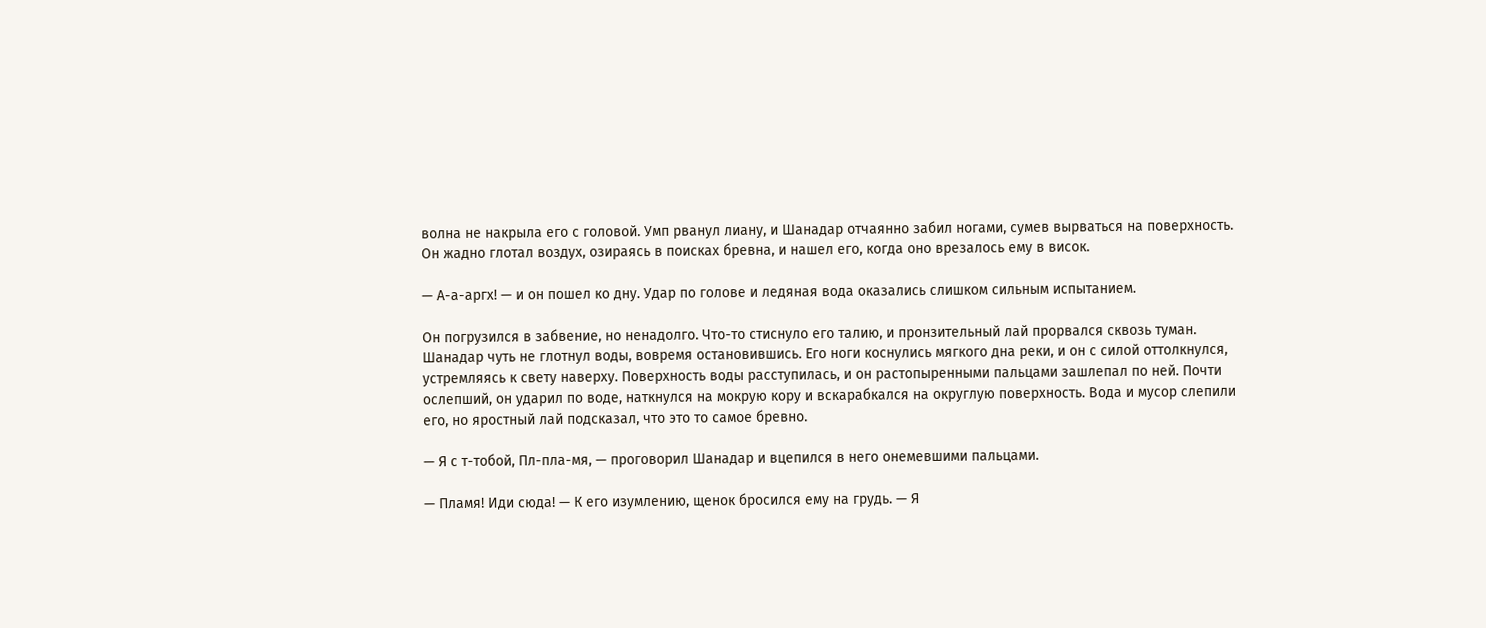волна не накрыла его с головой. Умп рванул лиану, и Шанадар отчаянно забил ногами, сумев вырваться на поверхность. Он жадно глотал воздух, озираясь в поисках бревна, и нашел его, когда оно врезалось ему в висок.

— А-а-аргх! — и он пошел ко дну. Удар по голове и ледяная вода оказались слишком сильным испытанием.

Он погрузился в забвение, но ненадолго. Что-то стиснуло его талию, и пронзительный лай прорвался сквозь туман. Шанадар чуть не глотнул воды, вовремя остановившись. Его ноги коснулись мягкого дна реки, и он с силой оттолкнулся, устремляясь к свету наверху. Поверхность воды расступилась, и он растопыренными пальцами зашлепал по ней. Почти ослепший, он ударил по воде, наткнулся на мокрую кору и вскарабкался на округлую поверхность. Вода и мусор слепили его, но яростный лай подсказал, что это то самое бревно.

— Я с т-тобой, Пл-пла-мя, — проговорил Шанадар и вцепился в него онемевшими пальцами.

— Пламя! Иди сюда! — К его изумлению, щенок бросился ему на грудь. — Я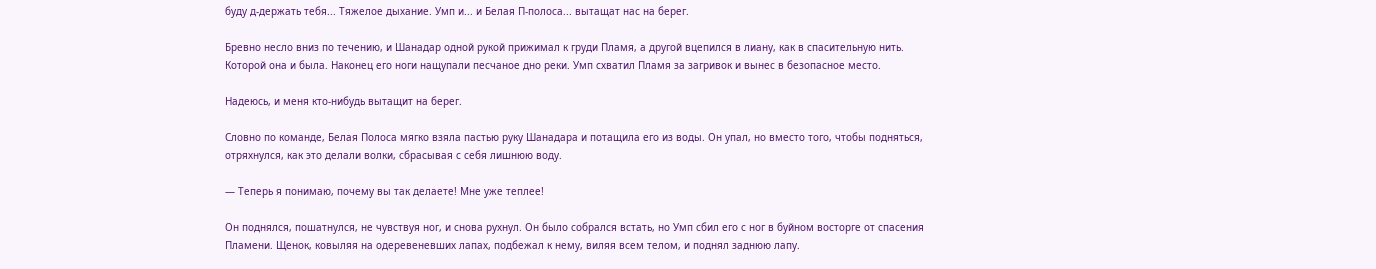буду д-держать тебя... Тяжелое дыхание. Умп и... и Белая П-полоса... вытащат нас на берег.

Бревно несло вниз по течению, и Шанадар одной рукой прижимал к груди Пламя, а другой вцепился в лиану, как в спасительную нить. Которой она и была. Наконец его ноги нащупали песчаное дно реки. Умп схватил Пламя за загривок и вынес в безопасное место.

Надеюсь, и меня кто-нибудь вытащит на берег.

Словно по команде, Белая Полоса мягко взяла пастью руку Шанадара и потащила его из воды. Он упал, но вместо того, чтобы подняться, отряхнулся, как это делали волки, сбрасывая с себя лишнюю воду.

— Теперь я понимаю, почему вы так делаете! Мне уже теплее!

Он поднялся, пошатнулся, не чувствуя ног, и снова рухнул. Он было собрался встать, но Умп сбил его с ног в буйном восторге от спасения Пламени. Щенок, ковыляя на одеревеневших лапах, подбежал к нему, виляя всем телом, и поднял заднюю лапу.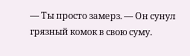— Ты просто замерз. — Он сунул грязный комок в свою суму.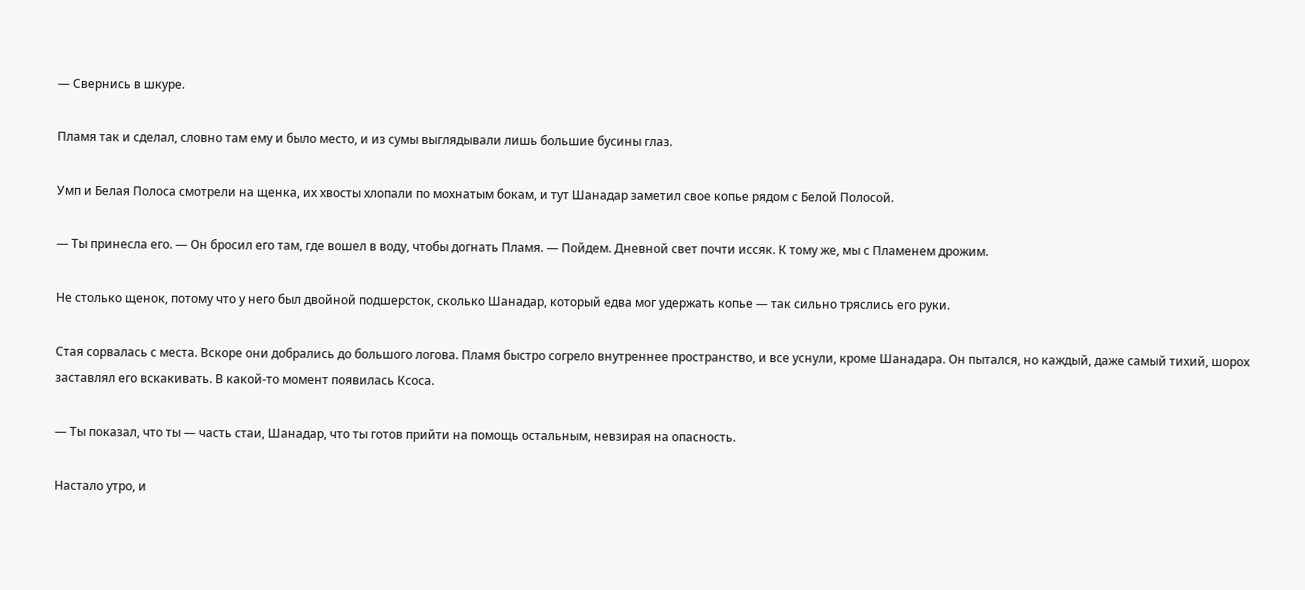— Свернись в шкуре.

Пламя так и сделал, словно там ему и было место, и из сумы выглядывали лишь большие бусины глаз.

Умп и Белая Полоса смотрели на щенка, их хвосты хлопали по мохнатым бокам, и тут Шанадар заметил свое копье рядом с Белой Полосой.

— Ты принесла его. — Он бросил его там, где вошел в воду, чтобы догнать Пламя. — Пойдем. Дневной свет почти иссяк. К тому же, мы с Пламенем дрожим.

Не столько щенок, потому что у него был двойной подшерсток, сколько Шанадар, который едва мог удержать копье — так сильно тряслись его руки.

Стая сорвалась с места. Вскоре они добрались до большого логова. Пламя быстро согрело внутреннее пространство, и все уснули, кроме Шанадара. Он пытался, но каждый, даже самый тихий, шорох заставлял его вскакивать. В какой-то момент появилась Ксоса.

— Ты показал, что ты — часть стаи, Шанадар, что ты готов прийти на помощь остальным, невзирая на опасность.

Настало утро, и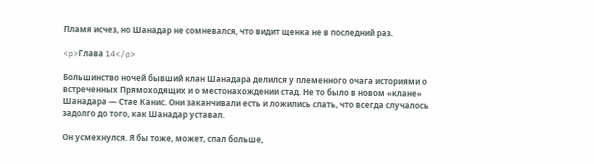Пламя исчез, но Шанадар не сомневался, что видит щенка не в последний раз.

<p>Глава 14</p>

Большинство ночей бывший клан Шанадара делился у племенного очага историями о встреченных Прямоходящих и о местонахождении стад. Не то было в новом «клане» Шанадара — Стае Канис. Они заканчивали есть и ложились спать, что всегда случалось задолго до того, как Шанадар уставал.

Он усмехнулся. Я бы тоже, может, спал больше,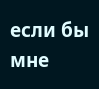если бы мне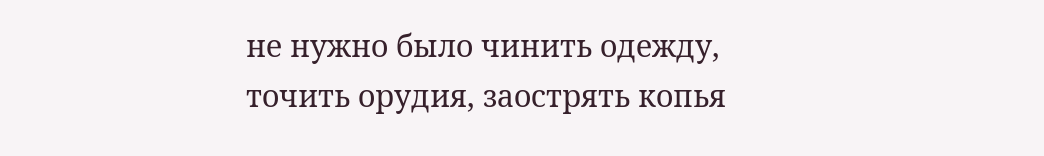не нужно было чинить одежду, точить орудия, заострять копья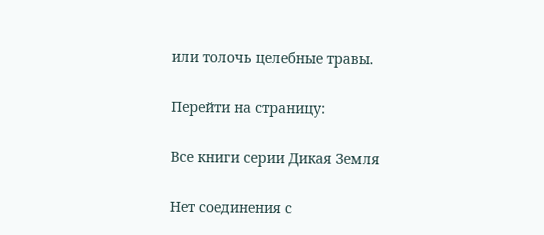или толочь целебные травы.

Перейти на страницу:

Все книги серии Дикая Земля

Нет соединения с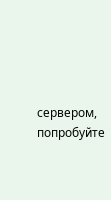сервером, попробуйте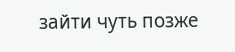зайти чуть позже